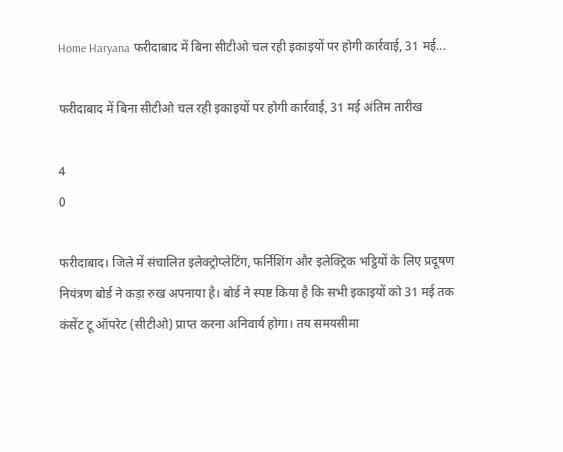Home Haryana फरीदाबाद में बिना सीटीओ चल रही इकाइयों पर होगी कार्रवाई, 31 मई...

फरीदाबाद में बिना सीटीओ चल रही इकाइयों पर होगी कार्रवाई, 31 मई अंतिम तारीख

4
0

फरीदाबाद। जिले में संचालित इलेक्ट्रोप्लेटिंग, फर्निशिंग और इलेक्ट्रिक भट्ठियों के लिए प्रदूषण नियंत्रण बोर्ड ने कड़ा रुख अपनाया है। बोर्ड ने स्पष्ट किया है कि सभी इकाइयों को 31 मई तक कंसेंट टू ऑपरेट (सीटीओ) प्राप्त करना अनिवार्य होगा। तय समयसीमा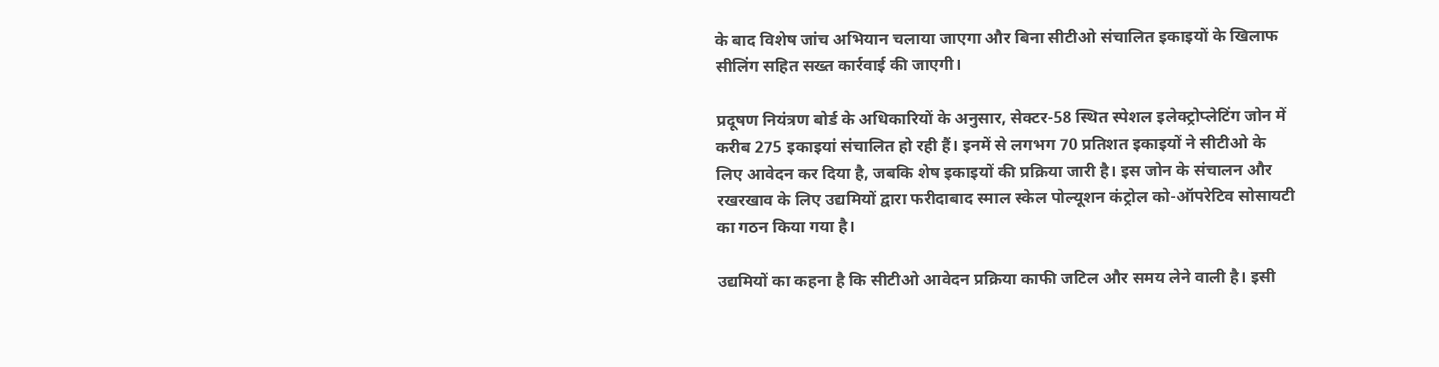के बाद विशेष जांच अभियान चलाया जाएगा और बिना सीटीओ संचालित इकाइयों के खिलाफ सीलिंग सहित सख्त कार्रवाई की जाएगी।

प्रदूषण नियंत्रण बोर्ड के अधिकारियों के अनुसार, सेक्टर-58 स्थित स्पेशल इलेक्ट्रोप्लेटिंग जोन में करीब 275 इकाइयां संचालित हो रही हैं। इनमें से लगभग 70 प्रतिशत इकाइयों ने सीटीओ के लिए आवेदन कर दिया है, जबकि शेष इकाइयों की प्रक्रिया जारी है। इस जोन के संचालन और रखरखाव के लिए उद्यमियों द्वारा फरीदाबाद स्माल स्केल पोल्यूशन कंट्रोल को-ऑपरेटिव सोसायटी का गठन किया गया है।

उद्यमियों का कहना है कि सीटीओ आवेदन प्रक्रिया काफी जटिल और समय लेने वाली है। इसी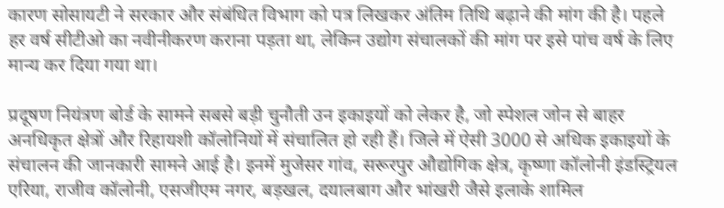कारण सोसायटी ने सरकार और संबंधित विभाग को पत्र लिखकर अंतिम तिथि बढ़ाने की मांग की है। पहले हर वर्ष सीटीओ का नवीनीकरण कराना पड़ता था, लेकिन उद्योग संचालकों की मांग पर इसे पांच वर्ष के लिए मान्य कर दिया गया था।

प्रदूषण नियंत्रण बोर्ड के सामने सबसे बड़ी चुनौती उन इकाइयों को लेकर है, जो स्पेशल जोन से बाहर अनधिकृत क्षेत्रों और रिहायशी कॉलोनियों में संचालित हो रही हैं। जिले में ऐसी 3000 से अधिक इकाइयों के संचालन की जानकारी सामने आई है। इनमें मुजेसर गांव, सरूरपुर औद्योगिक क्षेत्र, कृष्णा कॉलोनी इंडस्ट्रियल एरिया, राजीव कॉलोनी, एसजीएम नगर, बड़खल, दयालबाग और भांखरी जैसे इलाके शामिल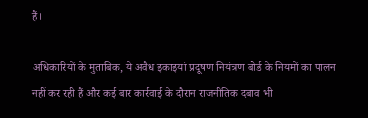हैं।

अधिकारियों के मुताबिक, ये अवैध इकाइयां प्रदूषण नियंत्रण बोर्ड के नियमों का पालन नहीं कर रही हैं और कई बार कार्रवाई के दौरान राजनीतिक दबाव भी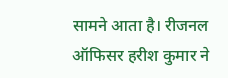सामने आता है। रीजनल ऑफिसर हरीश कुमार ने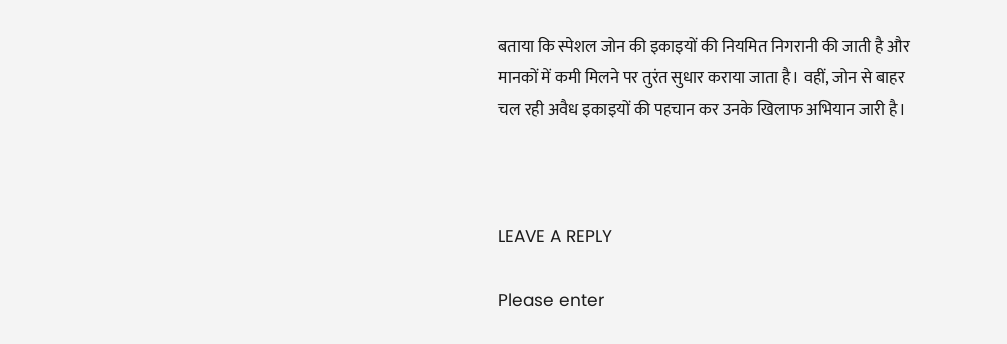बताया कि स्पेशल जोन की इकाइयों की नियमित निगरानी की जाती है और मानकों में कमी मिलने पर तुरंत सुधार कराया जाता है। वहीं, जोन से बाहर चल रही अवैध इकाइयों की पहचान कर उनके खिलाफ अभियान जारी है।



LEAVE A REPLY

Please enter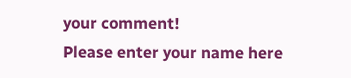your comment!
Please enter your name here